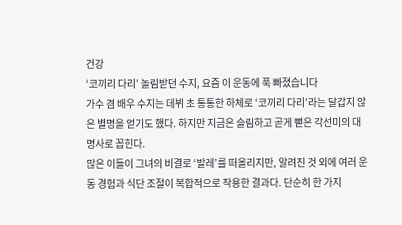건강
‘코끼리 다리’ 놀림받던 수지, 요즘 이 운동에 푹 빠졌습니다
가수 겸 배우 수지는 데뷔 초 통통한 하체로 ‘코끼리 다리’라는 달갑지 않은 별명을 얻기도 했다. 하지만 지금은 슬림하고 곧게 뻗은 각선미의 대명사로 꼽힌다.
많은 이들이 그녀의 비결로 ‘발레’를 떠올리지만, 알려진 것 외에 여러 운동 경험과 식단 조절이 복합적으로 작용한 결과다. 단순히 한 가지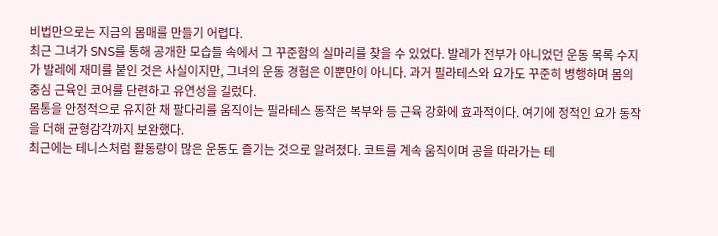비법만으로는 지금의 몸매를 만들기 어렵다.
최근 그녀가 SNS를 통해 공개한 모습들 속에서 그 꾸준함의 실마리를 찾을 수 있었다. 발레가 전부가 아니었던 운동 목록 수지가 발레에 재미를 붙인 것은 사실이지만, 그녀의 운동 경험은 이뿐만이 아니다. 과거 필라테스와 요가도 꾸준히 병행하며 몸의 중심 근육인 코어를 단련하고 유연성을 길렀다.
몸통을 안정적으로 유지한 채 팔다리를 움직이는 필라테스 동작은 복부와 등 근육 강화에 효과적이다. 여기에 정적인 요가 동작을 더해 균형감각까지 보완했다.
최근에는 테니스처럼 활동량이 많은 운동도 즐기는 것으로 알려졌다. 코트를 계속 움직이며 공을 따라가는 테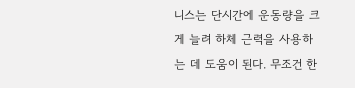니스는 단시간에 운동량을 크게 늘려 하체 근력을 사용하는 데 도움이 된다. 무조건 한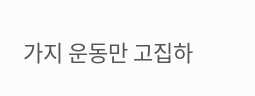가지 운동만 고집하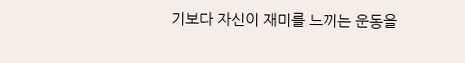기보다 자신이 재미를 느끼는 운동을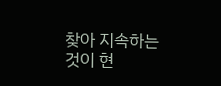찾아 지속하는 것이 현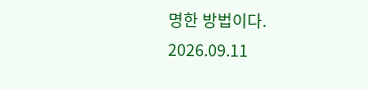명한 방법이다.
2026.09.11